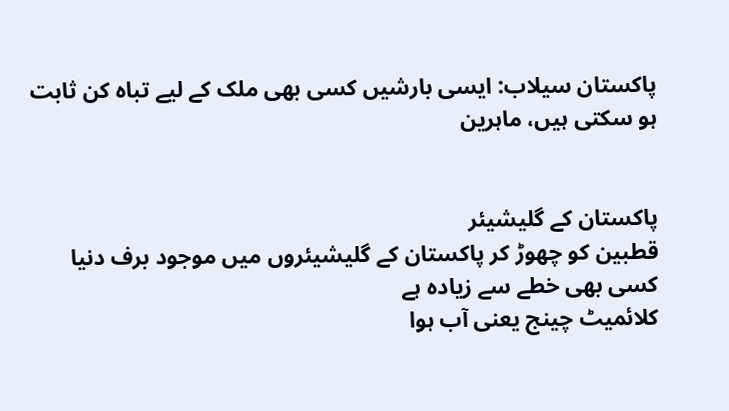پاکستان سیلاب: ایسی بارشیں کسی بھی ملک کے لیے تباہ کن ثابت ہو سکتی ہیں، ماہرین


پاکستان کے گلیشیئر
قطبین کو چھوڑ کر پاکستان کے گلیشیئروں میں موجود برف دنیا کسی بھی خطے سے زیادہ ہے
کلائمیٹ چینج یعنی آب ہوا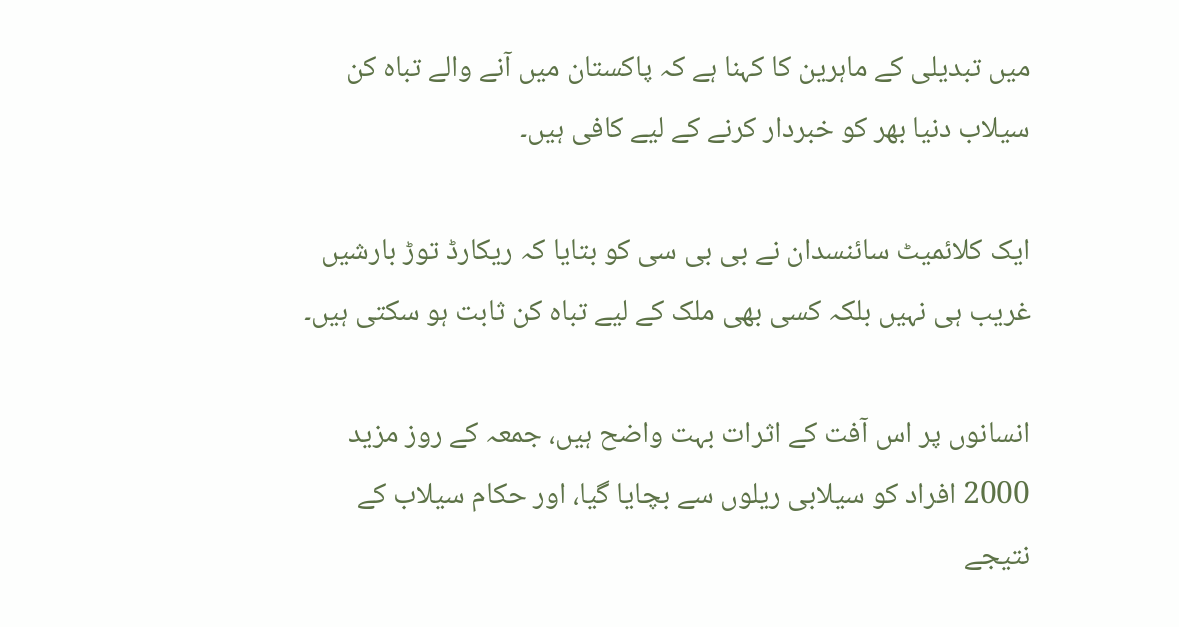میں تبدیلی کے ماہرین کا کہنا ہے کہ پاکستان میں آنے والے تباہ کن سیلاب دنیا بھر کو خبردار کرنے کے لیے کافی ہیں۔

ایک کلائمیٹ سائنسدان نے بی بی سی کو بتایا کہ ریکارڈ توڑ بارشیں غریب ہی نہیں بلکہ کسی بھی ملک کے لیے تباہ کن ثابت ہو سکتی ہیں۔

انسانوں پر اس آفت کے اثرات بہت واضح ہیں، جمعہ کے روز مزید 2000 افراد کو سیلابی ریلوں سے بچایا گیا، اور حکام سیلاب کے نتیجے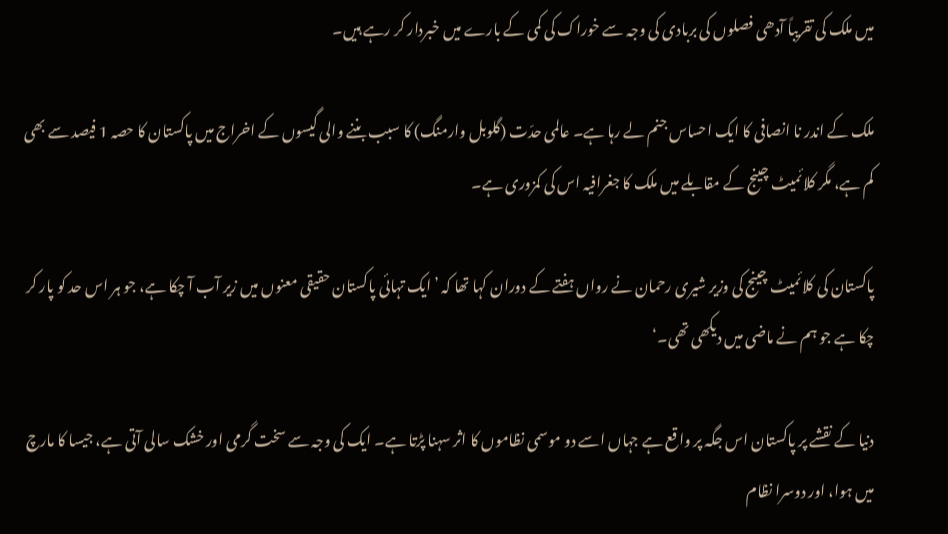میں ملک کی تقریباً آدھی فصلوں کی بربادی کی وجہ سے خوراک کی کمی کے بارے میں خبردار کر رہے ہیں۔

ملک کے اندر نا انصافی کا ایک احساس جنم لے رہا ہے۔ عالمی حدّت (گلوبل وارمنگ) کا سبب بننے والی گیسوں کے اخراج میں پاکستان کا حصہ 1 فیصد سے بھی کم ہے، مگر کلائمیٹ چینج کے مقابلے میں ملک کا جغرافیہ اس کی کمزوری ہے۔

پاکستان کی کلائمیٹ چینج کی وزیر شیری رحمان نے رواں ہفتے کے دوران کہا تھا کہ ’ایک تہائی پاکستان حقیقی معنوں میں زیر آب آ چکا ہے، جو ہر اس حد کو پار کر چکا ہے جو ہم نے ماضی میں دیکھی تھی۔‘

دنیا کے نقشے پر پاکستان اس جگہ پر واقع ہے جہاں اسے دو موسمی نظاموں کا اثر سہنا پڑتا ہے۔ ایک کی وجہ سے سخت گرمی اور خشک سالی آتی ہے، جیسا کا مارچ میں ہوا، اور دوسرا نظام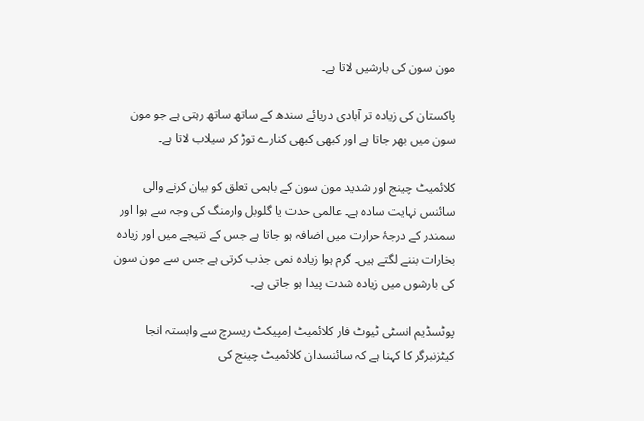مون سون کی بارشیں لاتا ہے۔

پاکستان کی زیادہ تر آبادی دریائے سندھ کے ساتھ ساتھ رہتی ہے جو مون سون میں بھر جاتا ہے اور کبھی کبھی کنارے توڑ کر سیلاب لاتا ہے۔

کلائمیٹ چینج اور شدید مون سون کے باہمی تعلق کو بیان کرنے والی سائنس نہایت سادہ ہے۔ عالمی حدت یا گلوبل وارمنگ کی وجہ سے ہوا اور سمندر کے درجۂ حرارت میں اضافہ ہو جاتا ہے جس کے نتیجے میں اور زیادہ بخارات بننے لگتے ہیں۔ گرم ہوا زیادہ نمی جذب کرتی ہے جس سے مون سون کی بارشوں میں زیادہ شدت پیدا ہو جاتی ہے۔

پوٹسڈیم انسٹی ٹیوٹ فار کلائمیٹ اِمپیکٹ ریسرچ سے وابستہ انجا کیٹزنبرگر کا کہنا ہے کہ سائنسدان کلائمیٹ چینج کی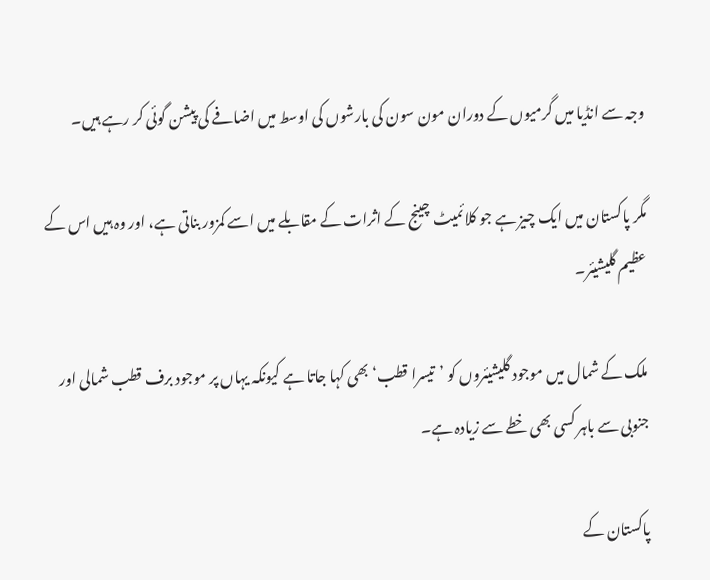وجہ سے انڈیا میں گرمیوں کے دوران مون سون کی بارشوں کی اوسط میں اضافے کی پیشن گوئی کر رہے ہیں۔

مگر پاکستان میں ایک چیز ہے جو کلائمیٹ چینج کے اثرات کے مقابلے میں اسے کمزور بناتی ہے، اور وہ ہیں اس کے عظیم گلیشیئر۔

ملک کے شمال میں موجود گلیشیئروں کو ’تیسرا قطب‘ بھی کہا جاتا ہے کیونکہ یہاں پر موجود برف قطب شمالی اور جنوبی سے باہر کسی بھی خطے سے زیادہ ہے۔

پاکستان کے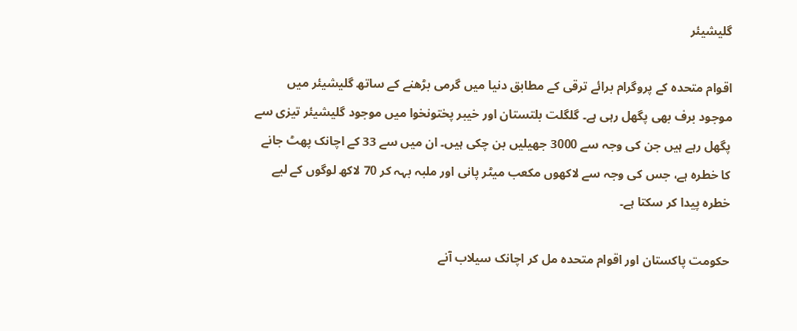گلیشیئر

اقوام متحدہ کے پروگرام برائے ترقی کے مطابق دنیا میں گرمی بڑھنے کے ساتھ گلیشیئر میں موجود برف بھی پگھل رہی ہے۔ گلگلت بلتستان اور خیبر پختونخوا میں موجود گلیشیئر تیزی سے پگھل رہے ہیں جن کی وجہ سے 3000 جھیلیں بن چکی ہیں۔ ان میں سے 33 کے اچانک پھٹ جانے کا خطرہ ہے، جس کی وجہ سے لاکھوں مکعب میٹر پانی اور ملبہ بہہ کر 70 لاکھ لوگوں کے لیے خطرہ پیدا کر سکتا ہے۔

حکومت پاکستان اور اقوام متحدہ مل کر اچانک سیلاب آنے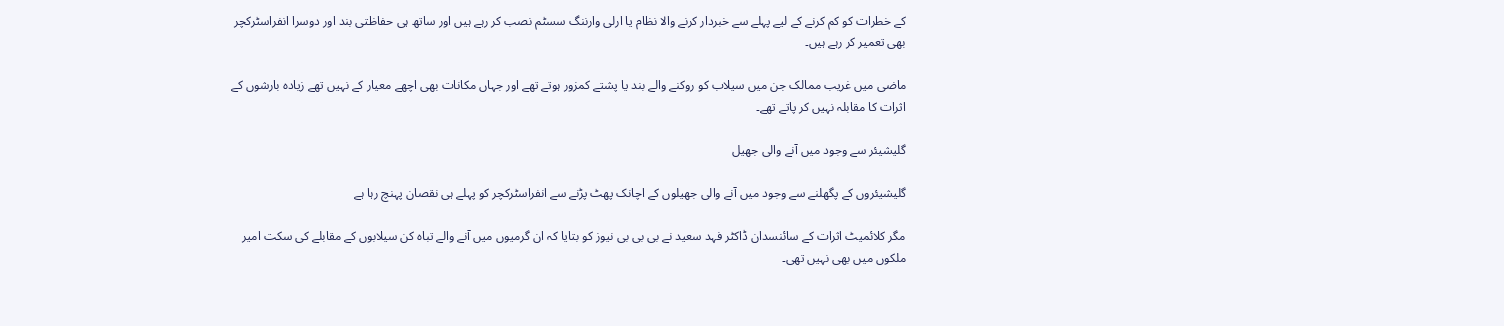کے خطرات کو کم کرنے کے لیے پہلے سے خبردار کرنے والا نظام یا ارلی وارننگ سسٹم نصب کر رہے ہیں اور ساتھ ہی حفاظتی بند اور دوسرا انفراسٹرکچر بھی تعمیر کر رہے ہیں۔

ماضی میں غریب ممالک جن میں سیلاب کو روکنے والے بند یا پشتے کمزور ہوتے تھے اور جہاں مکانات بھی اچھے معیار کے نہیں تھے زیادہ بارشوں کے اثرات کا مقابلہ نہیں کر پاتے تھے۔

گلیشیئر سے وجود میں آنے والی جھیل

گلیشیئروں کے پگھلنے سے وجود میں آنے والی جھیلوں کے اچانک پھٹ پڑنے سے انفراسٹرکچر کو پہلے ہی نقصان پہنچ رہا ہے

مگر کلائمیٹ اثرات کے سائنسدان ڈاکٹر فہد سعید نے بی بی بی نیوز کو بتایا کہ ان گرمیوں میں آنے والے تباہ کن سیلابوں کے مقابلے کی سکت امیر ملکوں میں بھی نہیں تھی۔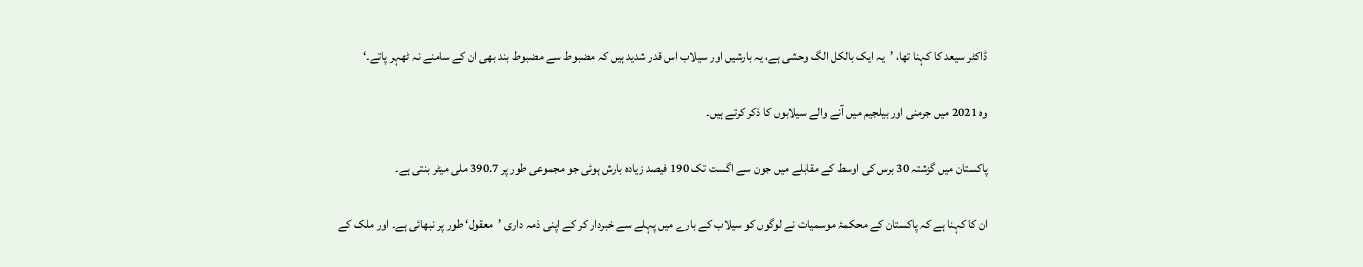ڈاکٹر سیعد کا کہنا تھا، ’یہ ایک بالکل الگ وحشی ہے، یہ بارشیں اور سیلاب اس قدر شدید ہیں کہ مضبوط سے مضبوط بند بھی ان کے سامنے نہ ٹھہر پاتے۔‘

وہ 2021 میں جرمنی اور بیلجیم میں آنے والے سیلابوں کا ذکر کرتے ہیں۔

پاکستان میں گزشتہ 30 برس کی اوسط کے مقابلے میں جون سے اگست تک 190 فیصد زیادہ بارش ہوئی جو مجموعی طور پر 390.7 ملی میٹر بنتی ہے۔

ان کا کہنا ہے کہ پاکستان کے محکمۂ موسمیات نے لوگوں کو سیلاب کے بارے میں پہلے سے خبردار کر کے اپنی ذمہ داری ’معقول‘ طور پر نبھائی ہے۔ اور ملک کے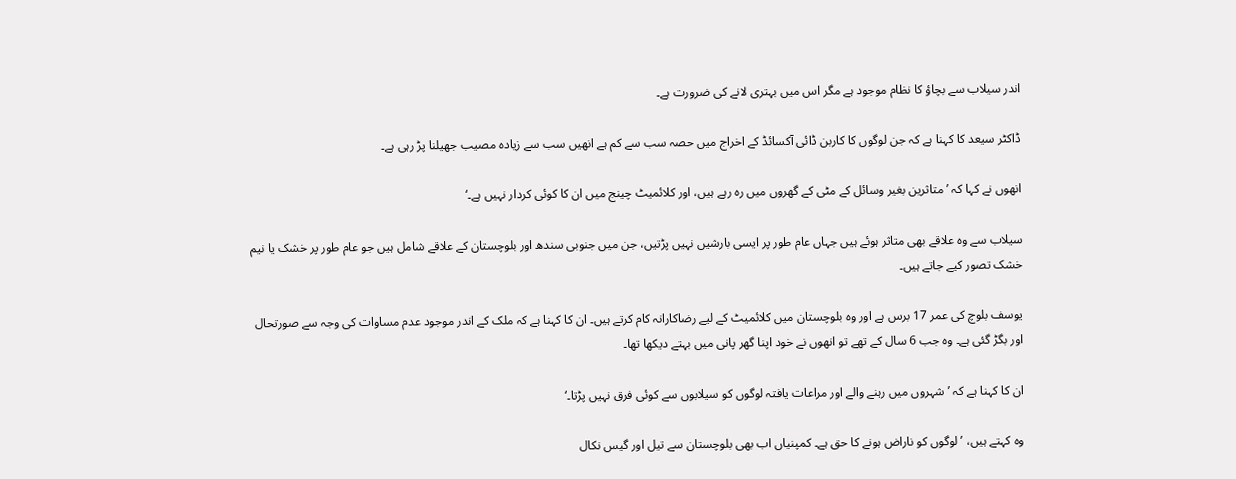اندر سیلاب سے بچاؤ کا نظام موجود ہے مگر اس میں بہتری لانے کی ضرورت ہے۔

ڈاکٹر سیعد کا کہنا ہے کہ جن لوگوں کا کاربن ڈائی آکسائڈ کے اخراج میں حصہ سب سے کم ہے انھیں سب سے زیادہ مصیب جھیلنا پڑ رہی ہے۔

انھوں نے کہا کہ ’متاثرین بغیر وسائل کے مٹی کے گھروں میں رہ رہے ہیں، اور کلائمیٹ چینج میں ان کا کوئی کردار نہیں ہے۔‘

سیلاب سے وہ علاقے بھی متاثر ہوئے ہیں جہاں عام طور پر ایسی بارشیں نہیں پڑتیں، جن میں جنوبی سندھ اور بلوچستان کے علاقے شامل ہیں جو عام طور پر خشک یا نیم خشک تصور کیے جاتے ہیں۔

یوسف بلوچ کی عمر 17 برس ہے اور وہ بلوچستان میں کلائمیٹ کے لیے رضاکارانہ کام کرتے ہیں۔ ان کا کہنا ہے کہ ملک کے اندر موجود عدم مساوات کی وجہ سے صورتحال اور بگڑ گئی ہے۔ وہ جب 6 سال کے تھے تو انھوں نے خود اپنا گھر پانی میں بہتے دیکھا تھا۔

ان کا کہنا ہے کہ ’شہروں میں رہنے والے اور مراعات یافتہ لوگوں کو سیلابوں سے کوئی فرق نہیں پڑتا۔‘

وہ کہتے ہیں، ’لوگوں کو ناراض ہونے کا حق ہے۔ کمپنیاں اب بھی بلوچستان سے تیل اور گیس نکال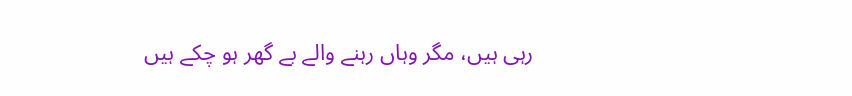رہی ہیں، مگر وہاں رہنے والے بے گھر ہو چکے ہیں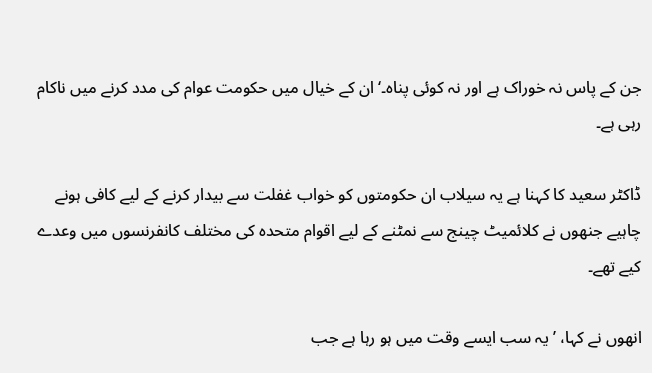جن کے پاس نہ خوراک ہے اور نہ کوئی پناہ۔‘ ان کے خیال میں حکومت عوام کی مدد کرنے میں ناکام رہی ہے۔

ڈاکٹر سعید کا کہنا ہے یہ سیلاب ان حکومتوں کو خواب غفلت سے بیدار کرنے کے لیے کافی ہونے چاہیے جنھوں نے کلائمیٹ چینج سے نمٹنے کے لیے اقوام متحدہ کی مختلف کانفرنسوں میں وعدے کیے تھے۔

انھوں نے کہا، ’یہ سب ایسے وقت میں ہو رہا ہے جب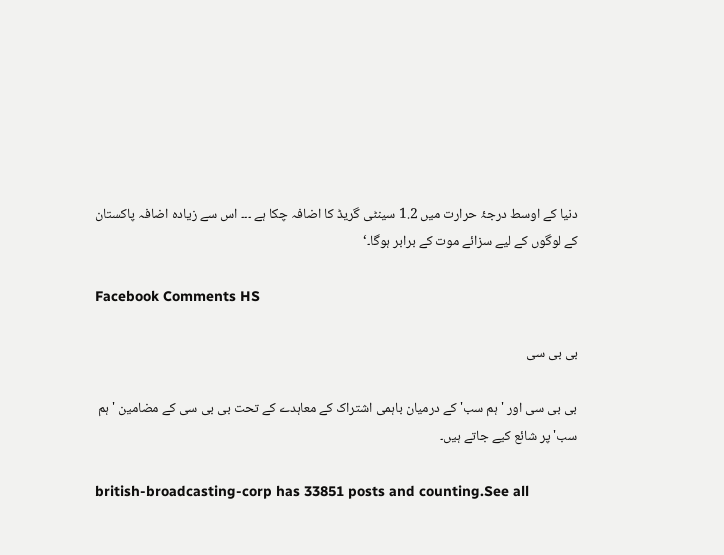دنیا کے اوسط درجۂ حرارت میں 1.2 سینٹی گریڈ کا اضافہ چکا ہے ۔۔۔ اس سے زیادہ اضافہ پاکستان کے لوگوں کے لیے سزائے موت کے برابر ہوگا۔‘

Facebook Comments HS

بی بی سی

بی بی سی اور 'ہم سب' کے درمیان باہمی اشتراک کے معاہدے کے تحت بی بی سی کے مضامین 'ہم سب' پر شائع کیے جاتے ہیں۔

british-broadcasting-corp has 33851 posts and counting.See all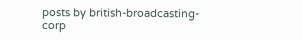posts by british-broadcasting-corp